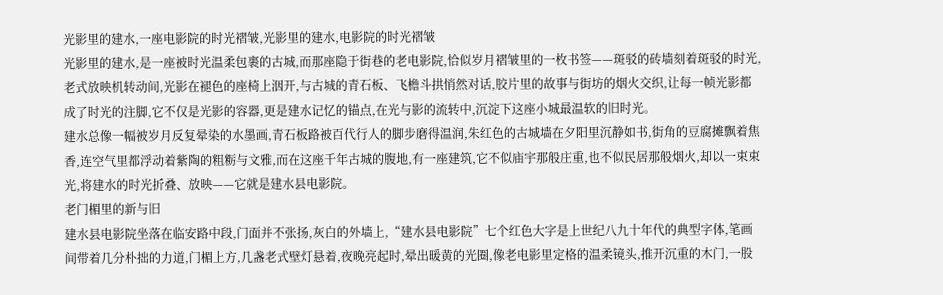光影里的建水,一座电影院的时光褶皱,光影里的建水,电影院的时光褶皱
光影里的建水,是一座被时光温柔包裹的古城,而那座隐于街巷的老电影院,恰似岁月褶皱里的一枚书签——斑驳的砖墙刻着斑驳的时光,老式放映机转动间,光影在褪色的座椅上洇开,与古城的青石板、飞檐斗拱悄然对话,胶片里的故事与街坊的烟火交织,让每一帧光影都成了时光的注脚,它不仅是光影的容器,更是建水记忆的锚点,在光与影的流转中,沉淀下这座小城最温软的旧时光。
建水总像一幅被岁月反复晕染的水墨画,青石板路被百代行人的脚步磨得温润,朱红色的古城墙在夕阳里沉静如书,街角的豆腐摊飘着焦香,连空气里都浮动着紫陶的粗粝与文雅,而在这座千年古城的腹地,有一座建筑,它不似庙宇那般庄重,也不似民居那般烟火,却以一束束光,将建水的时光折叠、放映——它就是建水县电影院。
老门楣里的新与旧
建水县电影院坐落在临安路中段,门面并不张扬,灰白的外墙上,“建水县电影院”七个红色大字是上世纪八九十年代的典型字体,笔画间带着几分朴拙的力道,门楣上方,几盏老式壁灯悬着,夜晚亮起时,晕出暖黄的光圈,像老电影里定格的温柔镜头,推开沉重的木门,一股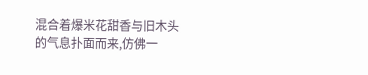混合着爆米花甜香与旧木头的气息扑面而来,仿佛一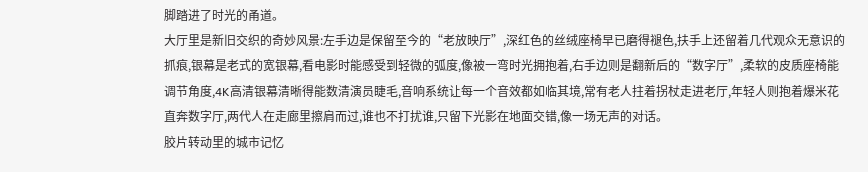脚踏进了时光的甬道。
大厅里是新旧交织的奇妙风景:左手边是保留至今的“老放映厅”,深红色的丝绒座椅早已磨得褪色,扶手上还留着几代观众无意识的抓痕,银幕是老式的宽银幕,看电影时能感受到轻微的弧度,像被一弯时光拥抱着,右手边则是翻新后的“数字厅”,柔软的皮质座椅能调节角度,4K高清银幕清晰得能数清演员睫毛,音响系统让每一个音效都如临其境,常有老人拄着拐杖走进老厅,年轻人则抱着爆米花直奔数字厅,两代人在走廊里擦肩而过,谁也不打扰谁,只留下光影在地面交错,像一场无声的对话。
胶片转动里的城市记忆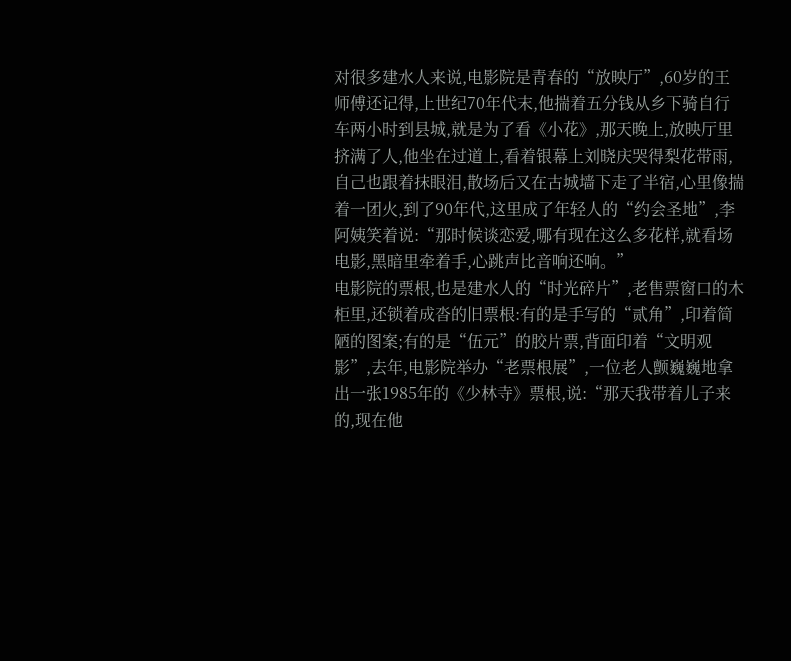对很多建水人来说,电影院是青春的“放映厅”,60岁的王师傅还记得,上世纪70年代末,他揣着五分钱从乡下骑自行车两小时到县城,就是为了看《小花》,那天晚上,放映厅里挤满了人,他坐在过道上,看着银幕上刘晓庆哭得梨花带雨,自己也跟着抹眼泪,散场后又在古城墙下走了半宿,心里像揣着一团火,到了90年代,这里成了年轻人的“约会圣地”,李阿姨笑着说:“那时候谈恋爱,哪有现在这么多花样,就看场电影,黑暗里牵着手,心跳声比音响还响。”
电影院的票根,也是建水人的“时光碎片”,老售票窗口的木柜里,还锁着成沓的旧票根:有的是手写的“贰角”,印着简陋的图案;有的是“伍元”的胶片票,背面印着“文明观影”,去年,电影院举办“老票根展”,一位老人颤巍巍地拿出一张1985年的《少林寺》票根,说:“那天我带着儿子来的,现在他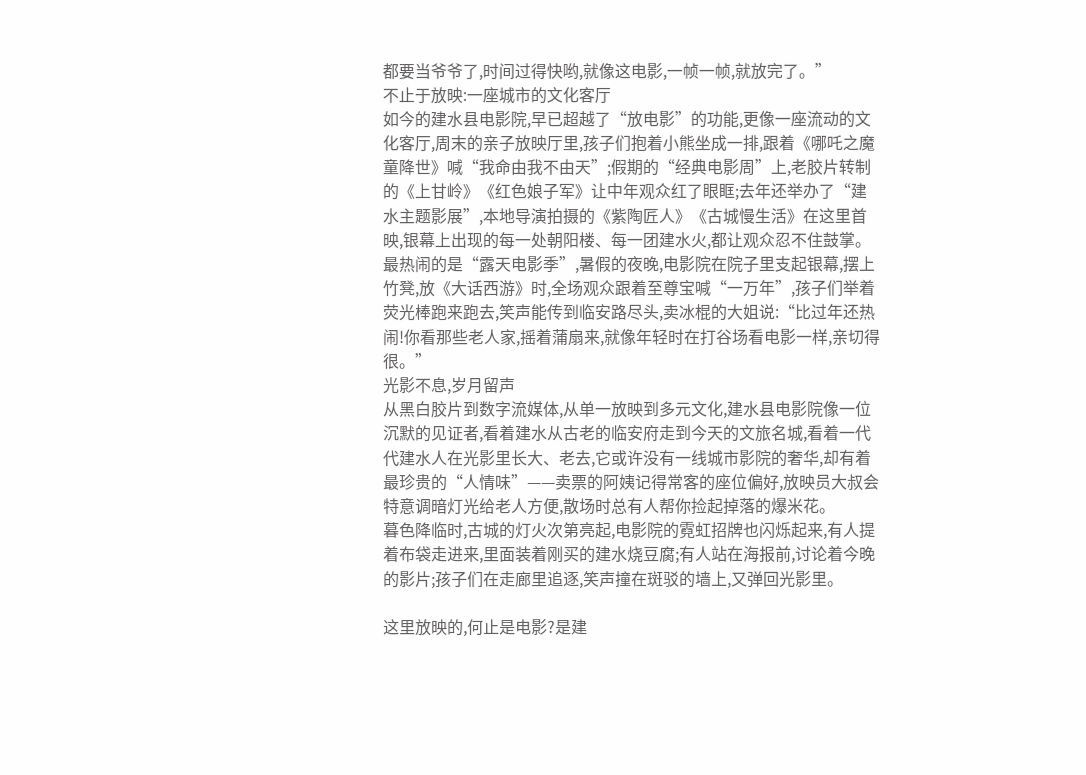都要当爷爷了,时间过得快哟,就像这电影,一帧一帧,就放完了。”
不止于放映:一座城市的文化客厅
如今的建水县电影院,早已超越了“放电影”的功能,更像一座流动的文化客厅,周末的亲子放映厅里,孩子们抱着小熊坐成一排,跟着《哪吒之魔童降世》喊“我命由我不由天”;假期的“经典电影周”上,老胶片转制的《上甘岭》《红色娘子军》让中年观众红了眼眶;去年还举办了“建水主题影展”,本地导演拍摄的《紫陶匠人》《古城慢生活》在这里首映,银幕上出现的每一处朝阳楼、每一团建水火,都让观众忍不住鼓掌。
最热闹的是“露天电影季”,暑假的夜晚,电影院在院子里支起银幕,摆上竹凳,放《大话西游》时,全场观众跟着至尊宝喊“一万年”,孩子们举着荧光棒跑来跑去,笑声能传到临安路尽头,卖冰棍的大姐说:“比过年还热闹!你看那些老人家,摇着蒲扇来,就像年轻时在打谷场看电影一样,亲切得很。”
光影不息,岁月留声
从黑白胶片到数字流媒体,从单一放映到多元文化,建水县电影院像一位沉默的见证者,看着建水从古老的临安府走到今天的文旅名城,看着一代代建水人在光影里长大、老去,它或许没有一线城市影院的奢华,却有着最珍贵的“人情味”——卖票的阿姨记得常客的座位偏好,放映员大叔会特意调暗灯光给老人方便,散场时总有人帮你捡起掉落的爆米花。
暮色降临时,古城的灯火次第亮起,电影院的霓虹招牌也闪烁起来,有人提着布袋走进来,里面装着刚买的建水烧豆腐;有人站在海报前,讨论着今晚的影片;孩子们在走廊里追逐,笑声撞在斑驳的墙上,又弹回光影里。

这里放映的,何止是电影?是建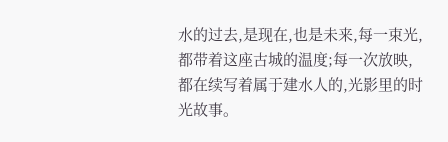水的过去,是现在,也是未来,每一束光,都带着这座古城的温度;每一次放映,都在续写着属于建水人的,光影里的时光故事。